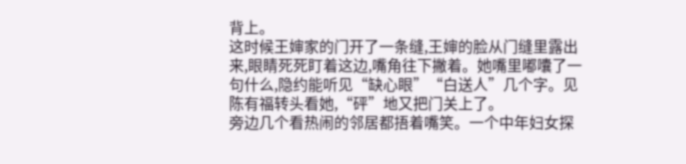背上。
这时候王婶家的门开了一条缝,王婶的脸从门缝里露出来,眼睛死死盯着这边,嘴角往下撇着。她嘴里嘟囔了一句什么,隐约能听见“缺心眼”“白送人”几个字。见陈有福转头看她,“砰”地又把门关上了。
旁边几个看热闹的邻居都捂着嘴笑。一个中年妇女探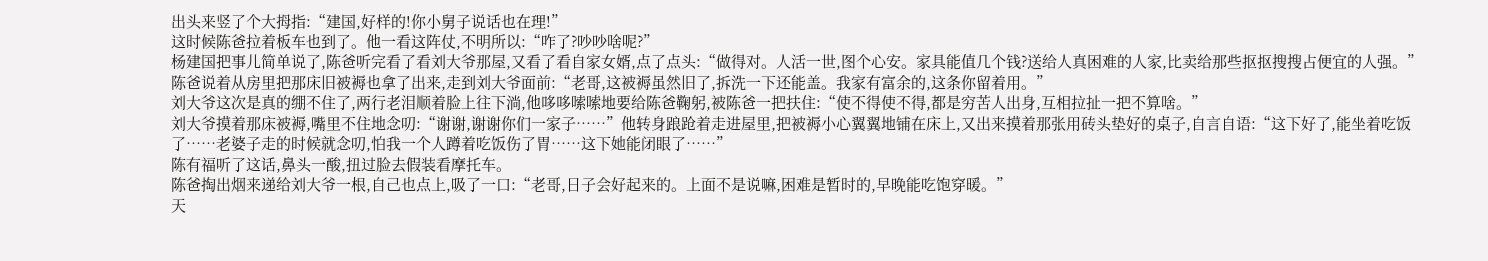出头来竖了个大拇指:“建国,好样的!你小舅子说话也在理!”
这时候陈爸拉着板车也到了。他一看这阵仗,不明所以:“咋了?吵吵啥呢?”
杨建国把事儿简单说了,陈爸听完看了看刘大爷那屋,又看了看自家女婿,点了点头:“做得对。人活一世,图个心安。家具能值几个钱?送给人真困难的人家,比卖给那些抠抠搜搜占便宜的人强。”
陈爸说着从房里把那床旧被褥也拿了出来,走到刘大爷面前:“老哥,这被褥虽然旧了,拆洗一下还能盖。我家有富余的,这条你留着用。”
刘大爷这次是真的绷不住了,两行老泪顺着脸上往下淌,他哆哆嗦嗦地要给陈爸鞠躬,被陈爸一把扶住:“使不得使不得,都是穷苦人出身,互相拉扯一把不算啥。”
刘大爷摸着那床被褥,嘴里不住地念叨:“谢谢,谢谢你们一家子……”他转身踉跄着走进屋里,把被褥小心翼翼地铺在床上,又出来摸着那张用砖头垫好的桌子,自言自语:“这下好了,能坐着吃饭了……老婆子走的时候就念叨,怕我一个人蹲着吃饭伤了胃……这下她能闭眼了……”
陈有福听了这话,鼻头一酸,扭过脸去假装看摩托车。
陈爸掏出烟来递给刘大爷一根,自己也点上,吸了一口:“老哥,日子会好起来的。上面不是说嘛,困难是暂时的,早晚能吃饱穿暖。”
天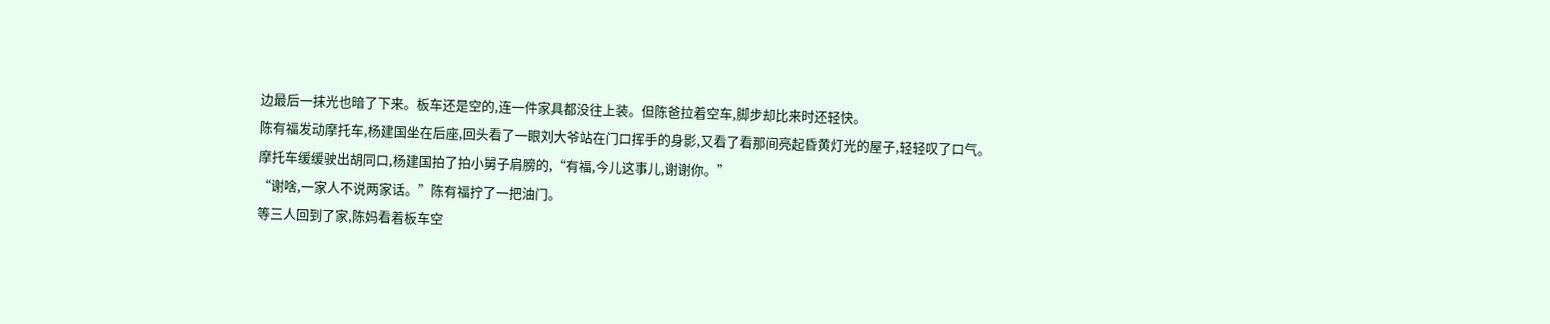边最后一抹光也暗了下来。板车还是空的,连一件家具都没往上装。但陈爸拉着空车,脚步却比来时还轻快。
陈有福发动摩托车,杨建国坐在后座,回头看了一眼刘大爷站在门口挥手的身影,又看了看那间亮起昏黄灯光的屋子,轻轻叹了口气。
摩托车缓缓驶出胡同口,杨建国拍了拍小舅子肩膀的,“有福,今儿这事儿,谢谢你。”
“谢啥,一家人不说两家话。”陈有福拧了一把油门。
等三人回到了家,陈妈看着板车空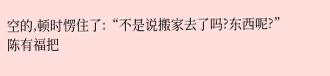空的,顿时愣住了:“不是说搬家去了吗?东西呢?”
陈有福把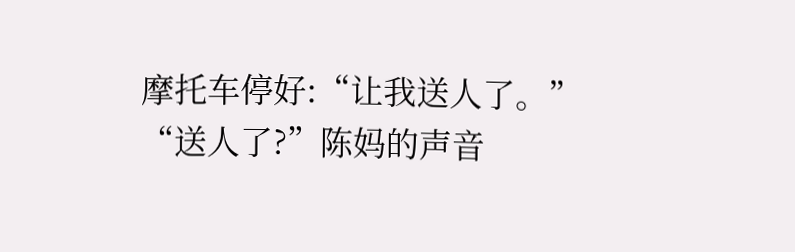摩托车停好:“让我送人了。”
“送人了?”陈妈的声音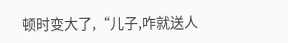顿时变大了,“儿子,咋就送人